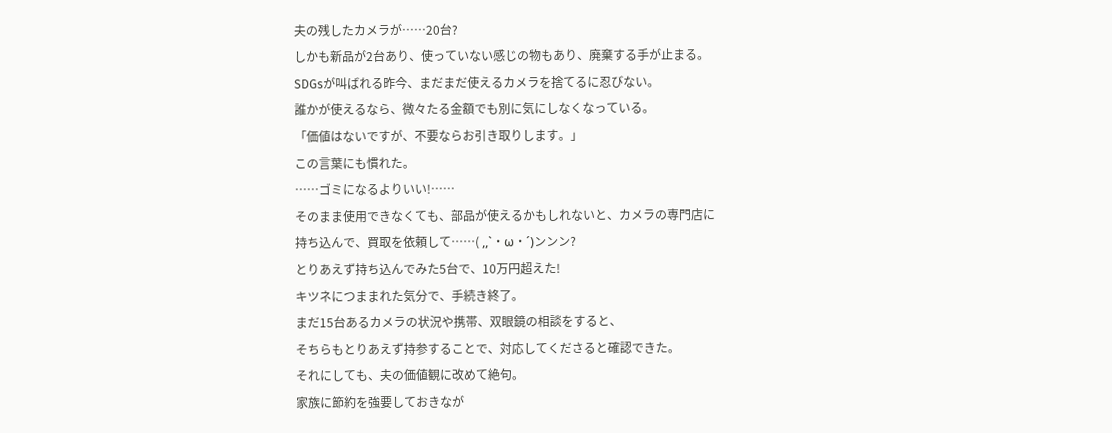夫の残したカメラが……20台?
しかも新品が2台あり、使っていない感じの物もあり、廃棄する手が止まる。
SDGsが叫ばれる昨今、まだまだ使えるカメラを捨てるに忍びない。
誰かが使えるなら、微々たる金額でも別に気にしなくなっている。
「価値はないですが、不要ならお引き取りします。」
この言葉にも慣れた。
……ゴミになるよりいい!……
そのまま使用できなくても、部品が使えるかもしれないと、カメラの専門店に
持ち込んで、買取を依頼して……( ,,`・ω・´)ンンン?
とりあえず持ち込んでみた5台で、10万円超えた!
キツネにつままれた気分で、手続き終了。
まだ15台あるカメラの状況や携帯、双眼鏡の相談をすると、
そちらもとりあえず持参することで、対応してくださると確認できた。
それにしても、夫の価値観に改めて絶句。
家族に節約を強要しておきなが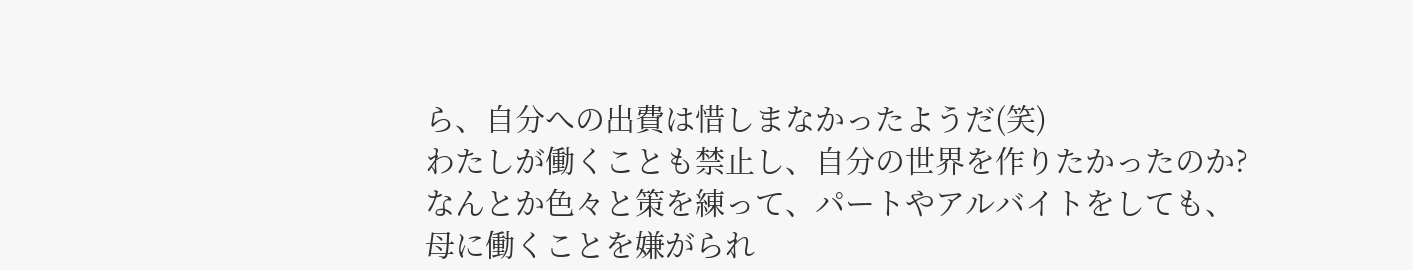ら、自分への出費は惜しまなかったようだ(笑)
わたしが働くことも禁止し、自分の世界を作りたかったのか?
なんとか色々と策を練って、パートやアルバイトをしても、
母に働くことを嫌がられ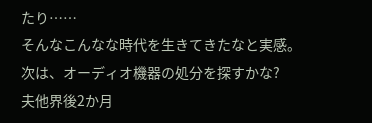たり……
そんなこんなな時代を生きてきたなと実感。
次は、オーディオ機器の処分を探すかな?
夫他界後2か月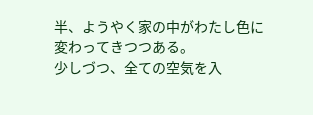半、ようやく家の中がわたし色に変わってきつつある。
少しづつ、全ての空気を入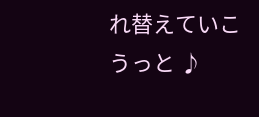れ替えていこうっと ♪